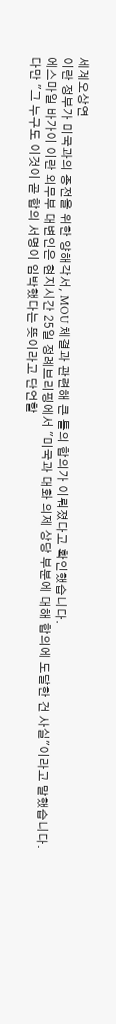세계오상연
이란 정부가 미국과의 종전을 위한 양해각서, MOU 체결과 관련해 큰 틀의 합의가 이뤄졌다고 확인했습니다.
에스마일 바가이 이란 외무부 대변인은 현지시간 25일 정례브리핑에서 ″미국과 대화 의제 상당 부분에 대해 합의에 도달한 건 사실″이라고 말했습니다.
다만 ″그 누구도 이것이 곧 합의 서명이 임박했다는 뜻이라고 단언할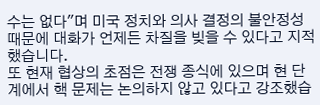수는 없다″며 미국 정치와 의사 결정의 불안정성 때문에 대화가 언제든 차질을 빚을 수 있다고 지적했습니다.
또 현재 협상의 초점은 전쟁 종식에 있으며 현 단계에서 핵 문제는 논의하지 않고 있다고 강조했습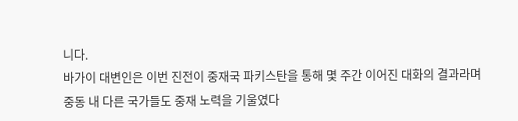니다.
바가이 대변인은 이번 진전이 중재국 파키스탄을 통해 몇 주간 이어진 대화의 결과라며 중동 내 다른 국가들도 중재 노력을 기울였다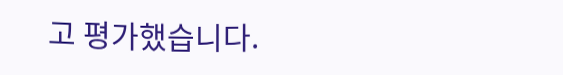고 평가했습니다.